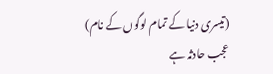(تیسری دنیا کے تمام لوگوں کے نام)
عجب حادثہ ہے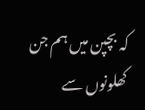کہ بچپن میں ہم جن کھلونوں سے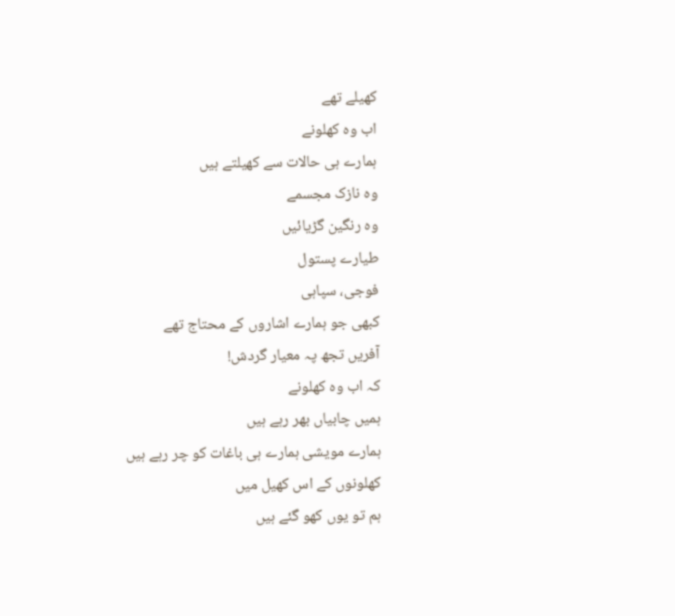کھیلے تھے
اب وہ کھلونے
ہمارے ہی حالات سے کھیلتے ہیں
وہ نازک مجسمے
وہ رنگین گڑیائیں
طیارے پستول
فوجی، سپاہی
کبھی جو ہمارے اشاروں کے محتاج تھے
آفریں تجھ پہ معیار گردش!
کہ اب وہ کھلونے
ہمیں چابیاں بھر رہے ہیں
ہمارے مویشی ہمارے ہی باغات کو چر رہے ہیں
کھلونوں کے اس کھیل میں
ہم تو یوں کھو گئے ہیں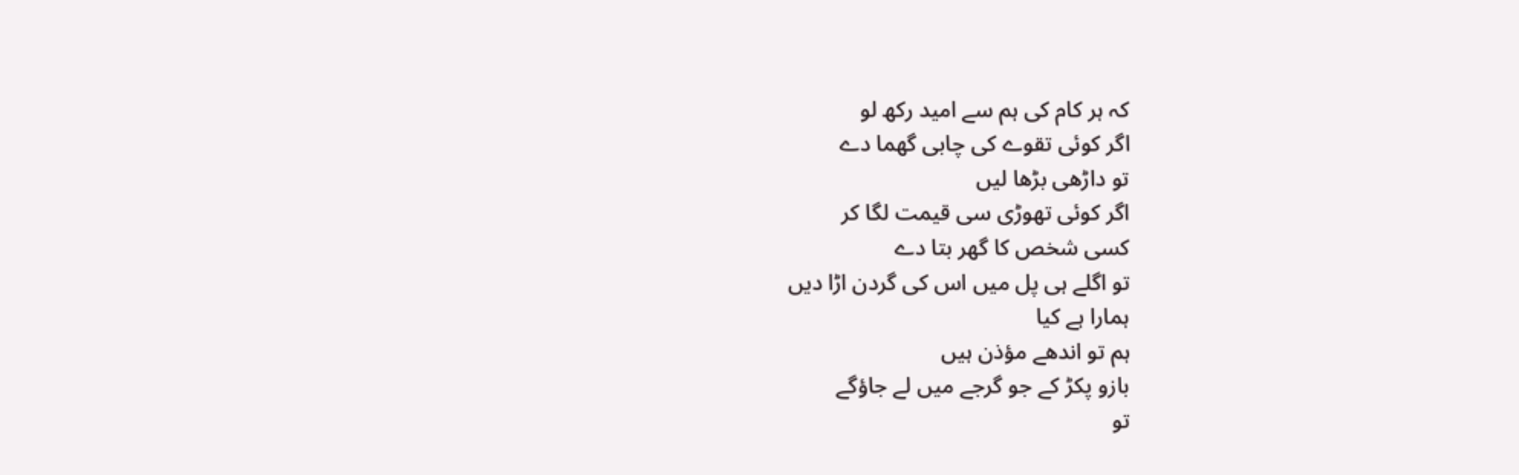کہ ہر کام کی ہم سے امید رکھ لو
اگر کوئی تقوے کی چابی گھما دے
تو داڑھی بڑھا لیں
اگر کوئی تھوڑی سی قیمت لگا کر
کسی شخص کا گھر بتا دے
تو اگلے ہی پل میں اس کی گردن اڑا دیں
ہمارا ہے کیا
ہم تو اندھے مؤذن ہیں
بازو پکڑ کے جو گرجے میں لے جاؤگے
تو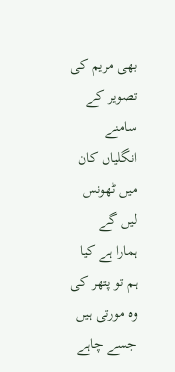بھی مریم کی تصویر کے سامنے
انگلیاں کان میں ٹھونس لیں گے
ہمارا ہے کیا
ہم تو پتھر کی وہ مورتی ہیں
جسے چاہے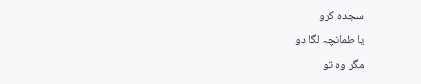سجدہ کرو
یا طمانچہ لگا دو
مگر وہ تو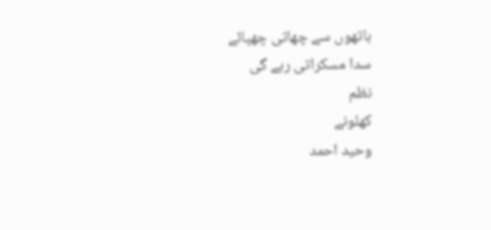ہاتھوں سے چھاتی چھپائے
سدا مسکراتی رہے گی
نظم
کھلونے
وحید احمد